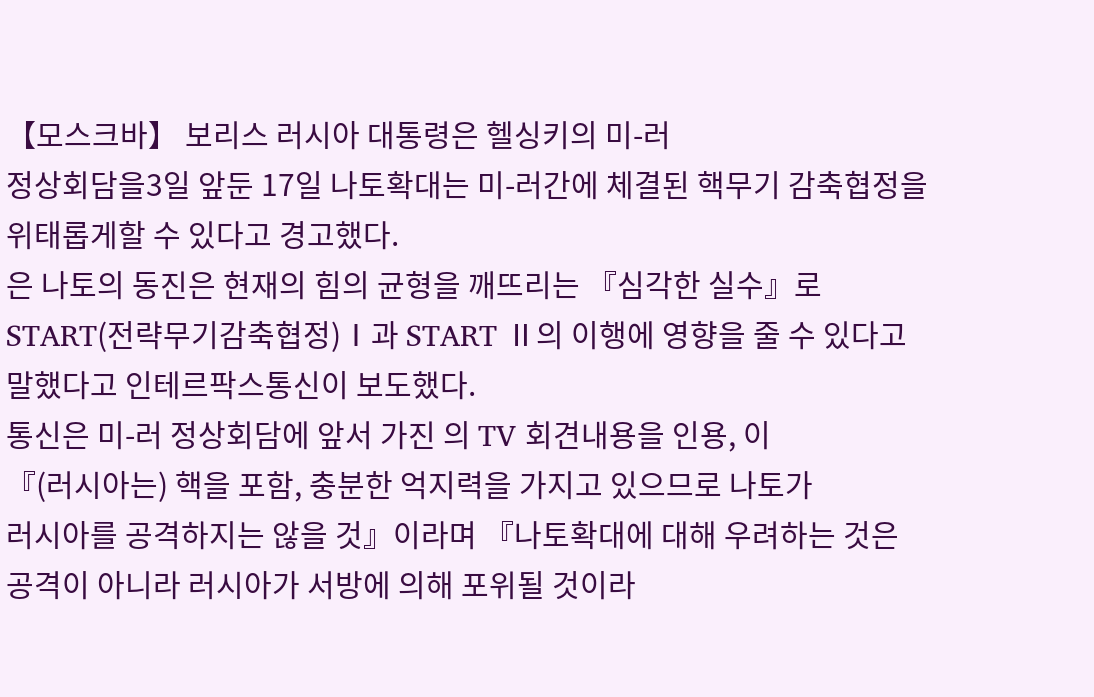【모스크바】 보리스 러시아 대통령은 헬싱키의 미-러
정상회담을3일 앞둔 17일 나토확대는 미-러간에 체결된 핵무기 감축협정을
위태롭게할 수 있다고 경고했다.
은 나토의 동진은 현재의 힘의 균형을 깨뜨리는 『심각한 실수』로
START(전략무기감축협정)Ⅰ과 START Ⅱ의 이행에 영향을 줄 수 있다고
말했다고 인테르팍스통신이 보도했다.
통신은 미-러 정상회담에 앞서 가진 의 TV 회견내용을 인용, 이
『(러시아는) 핵을 포함, 충분한 억지력을 가지고 있으므로 나토가
러시아를 공격하지는 않을 것』이라며 『나토확대에 대해 우려하는 것은
공격이 아니라 러시아가 서방에 의해 포위될 것이라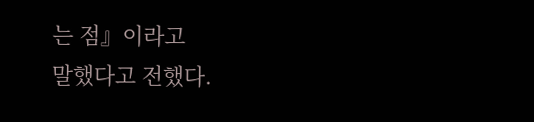는 점』이라고
말했다고 전했다.